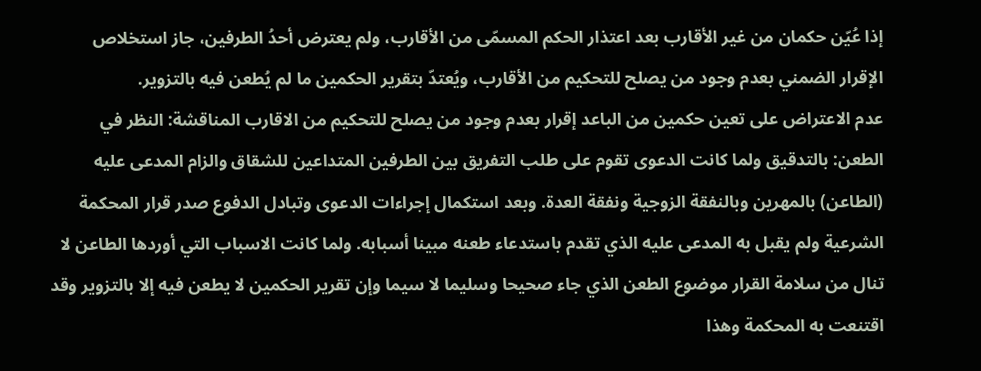إذا عُيّن حكمان من غير الأقارب بعد اعتذار الحكم المسمّى من الأقارب، ولم يعترض أحدُ الطرفين، جاز استخلاص الإقرار الضمني بعدم وجود من يصلح للتحكيم من الأقارب، ويُعتدّ بتقرير الحكمين ما لم يُطعن فيه بالتزوير.
عدم الاعتراض على تعين حكمين من الباعد إقرار بعدم وجود من يصلح للتحكيم من الاقارب المناقشة: النظر في الطعن: بالتدقيق ولما كانت الدعوى تقوم على طلب التفريق بين الطرفين المتداعين للشقاق والزام المدعى عليه (الطاعن) بالمهرين وبالنفقة الزوجية ونفقة العدة. وبعد استكمال إجراءات الدعوى وتبادل الدفوع صدر قرار المحكمة الشرعية ولم يقبل به المدعى عليه الذي تقدم باستدعاء طعنه مبينا أسبابه. ولما كانت الاسباب التي أوردها الطاعن لا تنال من سلامة القرار موضوع الطعن الذي جاء صحيحا وسليما لا سيما وإن تقرير الحكمين لا يطعن فيه إلا بالتزوير وقد اقتنعت به المحكمة وهذا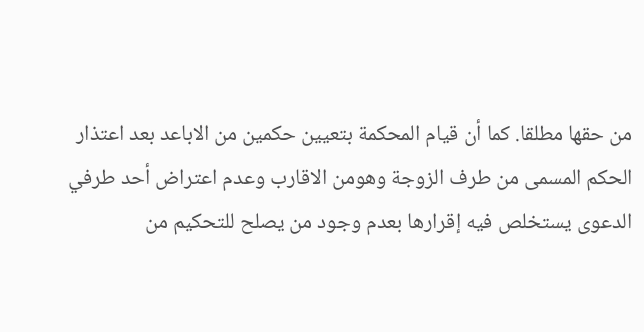من حقها مطلقا. كما أن قيام المحكمة بتعيين حكمين من الاباعد بعد اعتذار الحكم المسمى من طرف الزوجة وهومن الاقارب وعدم اعتراض أحد طرفي الدعوى يستخلص فيه إقرارها بعدم وجود من يصلح للتحكيم من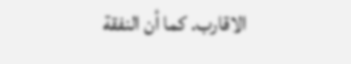الاقارب. كما أن النفقة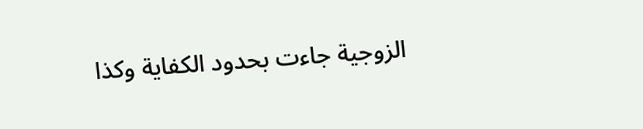الزوجية جاءت بحدود الكفاية وكذا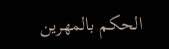الحكم بالمهرين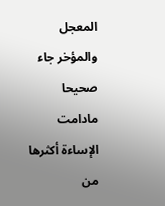المعجل والمؤخر جاء صحيحا مادامت الإساءة أكثرها من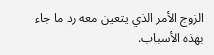الزوج الأمر الذي يتعين معه رد ما جاء بهذه الأسباب.